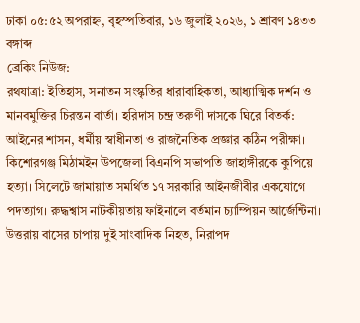ঢাকা ০৫:৫২ অপরাহ্ন, বৃহস্পতিবার, ১৬ জুলাই ২০২৬, ১ শ্রাবণ ১৪৩৩ বঙ্গাব্দ
ব্রেকিং নিউজ:
রথযাত্রা: ইতিহাস, সনাতন সংস্কৃতির ধারাবাহিকতা, আধ্যাত্মিক দর্শন ও মানবমুক্তির চিরন্তন বার্তা। হরিদাস চন্দ্র তরুণী দাসকে ঘিরে বিতর্ক: আইনের শাসন, ধর্মীয় স্বাধীনতা ও রাজনৈতিক প্রজ্ঞার কঠিন পরীক্ষা। কিশোরগঞ্জ মিঠামইন উপজেলা বিএনপি সভাপতি জাহাঙ্গীরকে কুপিয়ে হত্যা। সিলেটে জামায়াত সমর্থিত ১৭ সরকারি আইনজীবীর একযোগে পদত্যাগ। রুদ্ধশ্বাস নাটকীয়তায় ফাইনালে বর্তমান চ্যাম্পিয়ন আর্জেন্টিনা। উত্তরায় বাসের চাপায় দুই সাংবাদিক নিহত, নিরাপদ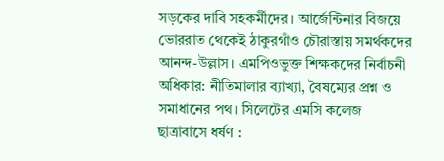সড়কের দাবি সহকর্মীদের। আর্জেন্টিনার বিজয়ে ভোররাত থেকেই ঠাকুরগাঁও চৌরাস্তায় সমর্থকদের আনন্দ-উল্লাস। এমপিওভুক্ত শিক্ষকদের নির্বাচনী অধিকার: নীতিমালার ব্যাখ্যা, বৈষম্যের প্রশ্ন ও সমাধানের পথ। সিলেটের এমসি কলেজ ছাত্রাবাসে ধর্ষণ :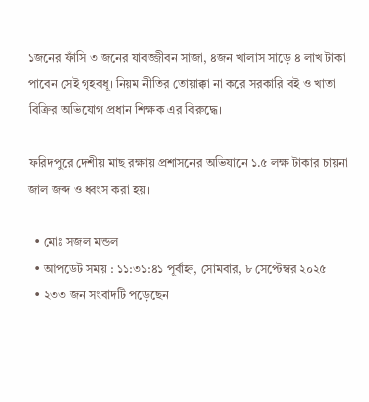১জনের ফাঁসি ৩ জনের যাবজ্জীবন সাজা, ৪জন খালাস সাড়ে ৪ লাখ টাকা পাবেন সেই গৃহবধূ। নিয়ম নীতির তোয়াক্কা না করে সরকারি বই ও খাতা বিক্রির অভিযোগ প্রধান শিক্ষক এর বিরুদ্ধে।

ফরিদপুরে দেশীয় মাছ রক্ষায় প্রশাসনের অভিযানে ১.৫ লক্ষ টাকার চায়না জাল জব্দ ও ধ্বংস করা হয়।

  • মোঃ সজল মন্ডল
  • আপডেট সময় : ১১:৩১:৪১ পূর্বাহ্ন, সোমবার, ৮ সেপ্টেম্বর ২০২৫
  • ২৩৩ জন সংবাদটি পড়েছেন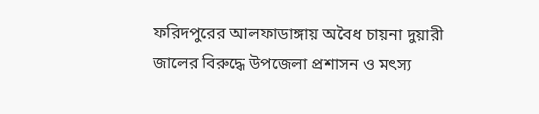ফরিদপুরের আলফাডাঙ্গায় অবৈধ চায়না দুয়ারী জালের বিরুদ্ধে উপজেলা প্রশাসন ও মৎস্য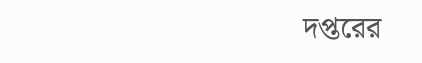দপ্তরের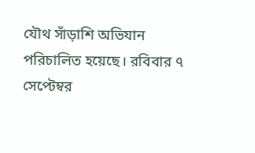যৌথ সাঁড়াশি অভিযান পরিচালিত হয়েছে। রবিবার ৭ সেপ্টেম্বর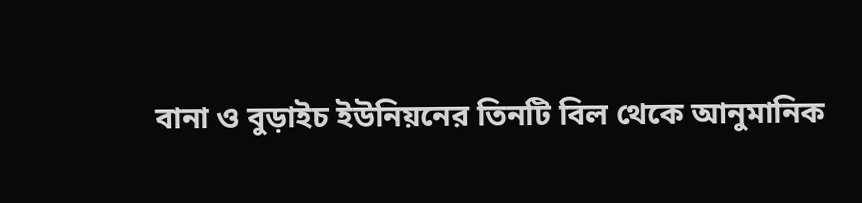বানা ও বুড়াইচ ইউনিয়নের তিনটি বিল থেকে আনুমানিক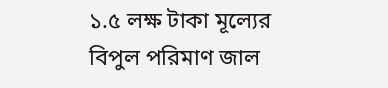১.৫ লক্ষ টাকা মূল্যের বিপুল পরিমাণ জাল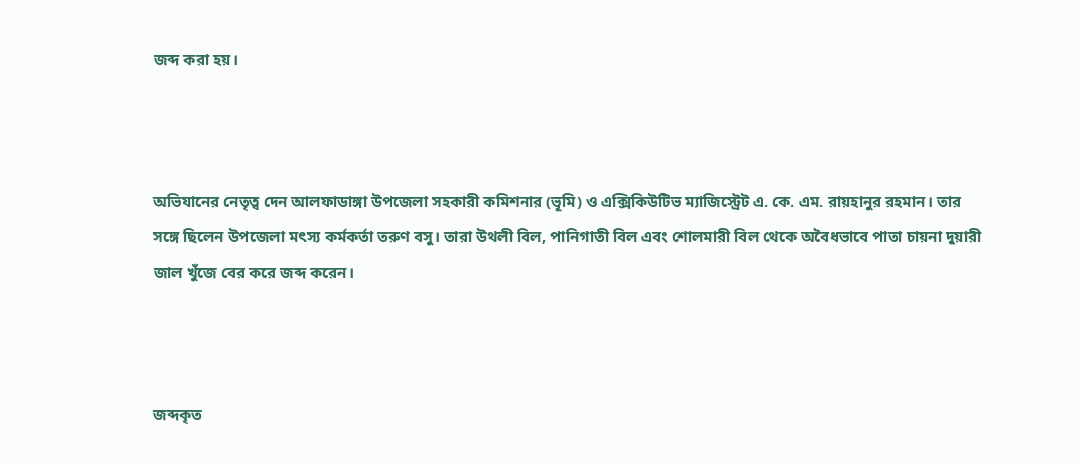জব্দ করা হয়।



অভিযানের নেতৃত্ব দেন আলফাডাঙ্গা উপজেলা সহকারী কমিশনার (ভূমি) ও এক্সিকিউটিভ ম্যাজিস্ট্রেট এ. কে. এম. রায়হানুর রহমান। তার সঙ্গে ছিলেন উপজেলা মৎস্য কর্মকর্তা তরুণ বসু। তারা উথলী বিল, পানিগাতী বিল এবং শোলমারী বিল থেকে অবৈধভাবে পাতা চায়না দুয়ারী জাল খুঁজে বের করে জব্দ করেন।



জব্দকৃত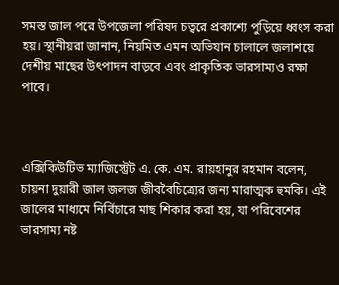সমস্ত জাল পরে উপজেলা পরিষদ চত্বরে প্রকাশ্যে পুড়িয়ে ধ্বংস করা হয়। স্থানীয়রা জানান, নিয়মিত এমন অভিযান চালালে জলাশয়ে দেশীয় মাছের উৎপাদন বাড়বে এবং প্রাকৃতিক ভারসাম্যও রক্ষা পাবে।



এক্সিকিউটিভ ম্যাজিস্ট্রেট এ. কে. এম. রায়হানুর রহমান বলেন, চায়না দুয়ারী জাল জলজ জীববৈচিত্র্যের জন্য মারাত্মক হুমকি। এই জালের মাধ্যমে নির্বিচারে মাছ শিকার করা হয়, যা পরিবেশের ভারসাম্য নষ্ট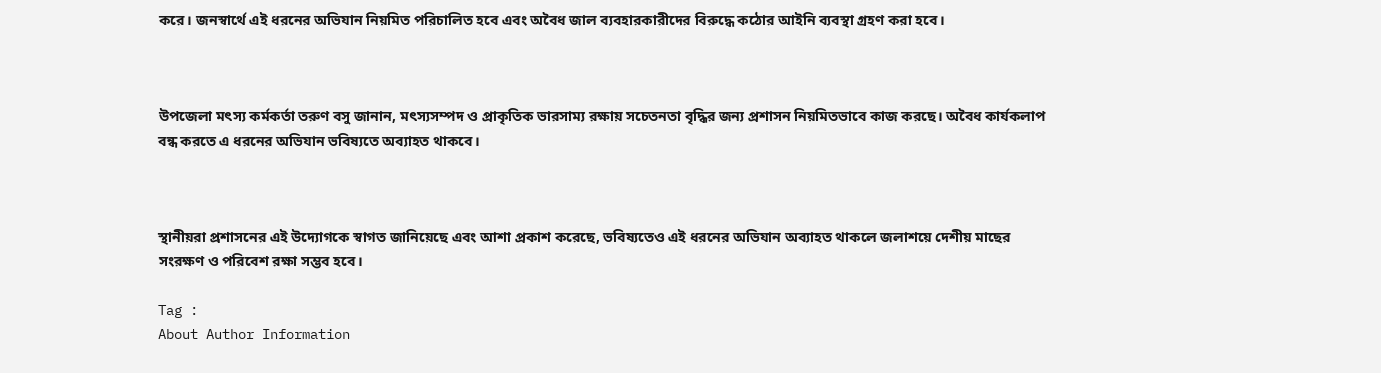করে। জনস্বার্থে এই ধরনের অভিযান নিয়মিত পরিচালিত হবে এবং অবৈধ জাল ব্যবহারকারীদের বিরুদ্ধে কঠোর আইনি ব্যবস্থা গ্রহণ করা হবে।



উপজেলা মৎস্য কর্মকর্তা তরুণ বসু জানান, মৎস্যসম্পদ ও প্রাকৃতিক ভারসাম্য রক্ষায় সচেতনতা বৃদ্ধির জন্য প্রশাসন নিয়মিতভাবে কাজ করছে। অবৈধ কার্যকলাপ বন্ধ করতে এ ধরনের অভিযান ভবিষ্যতে অব্যাহত থাকবে।



স্থানীয়রা প্রশাসনের এই উদ্যোগকে স্বাগত জানিয়েছে এবং আশা প্রকাশ করেছে, ভবিষ্যতেও এই ধরনের অভিযান অব্যাহত থাকলে জলাশয়ে দেশীয় মাছের সংরক্ষণ ও পরিবেশ রক্ষা সম্ভব হবে।

Tag :
About Author Information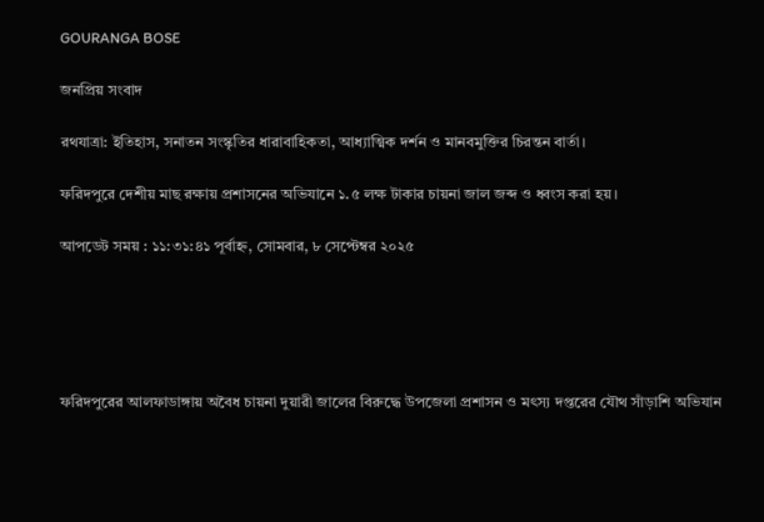GOURANGA BOSE

জনপ্রিয় সংবাদ

রথযাত্রা: ইতিহাস, সনাতন সংস্কৃতির ধারাবাহিকতা, আধ্যাত্মিক দর্শন ও মানবমুক্তির চিরন্তন বার্তা।

ফরিদপুরে দেশীয় মাছ রক্ষায় প্রশাসনের অভিযানে ১.৫ লক্ষ টাকার চায়না জাল জব্দ ও ধ্বংস করা হয়।

আপডেট সময় : ১১:৩১:৪১ পূর্বাহ্ন, সোমবার, ৮ সেপ্টেম্বর ২০২৫





ফরিদপুরের আলফাডাঙ্গায় অবৈধ চায়না দুয়ারী জালের বিরুদ্ধে উপজেলা প্রশাসন ও মৎস্য দপ্তরের যৌথ সাঁড়াশি অভিযান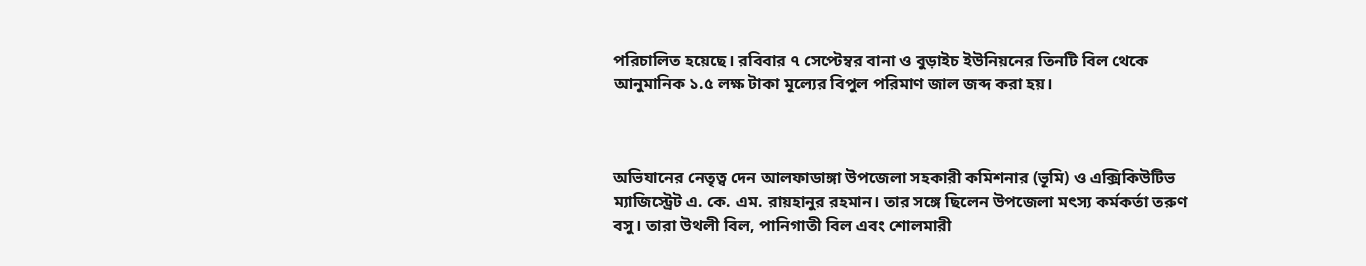পরিচালিত হয়েছে। রবিবার ৭ সেপ্টেম্বর বানা ও বুড়াইচ ইউনিয়নের তিনটি বিল থেকে আনুমানিক ১.৫ লক্ষ টাকা মূল্যের বিপুল পরিমাণ জাল জব্দ করা হয়।



অভিযানের নেতৃত্ব দেন আলফাডাঙ্গা উপজেলা সহকারী কমিশনার (ভূমি) ও এক্সিকিউটিভ ম্যাজিস্ট্রেট এ. কে. এম. রায়হানুর রহমান। তার সঙ্গে ছিলেন উপজেলা মৎস্য কর্মকর্তা তরুণ বসু। তারা উথলী বিল, পানিগাতী বিল এবং শোলমারী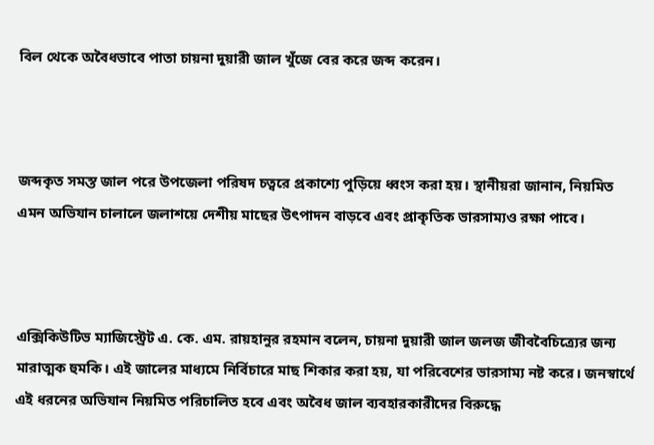বিল থেকে অবৈধভাবে পাতা চায়না দুয়ারী জাল খুঁজে বের করে জব্দ করেন।



জব্দকৃত সমস্ত জাল পরে উপজেলা পরিষদ চত্বরে প্রকাশ্যে পুড়িয়ে ধ্বংস করা হয়। স্থানীয়রা জানান, নিয়মিত এমন অভিযান চালালে জলাশয়ে দেশীয় মাছের উৎপাদন বাড়বে এবং প্রাকৃতিক ভারসাম্যও রক্ষা পাবে।



এক্সিকিউটিভ ম্যাজিস্ট্রেট এ. কে. এম. রায়হানুর রহমান বলেন, চায়না দুয়ারী জাল জলজ জীববৈচিত্র্যের জন্য মারাত্মক হুমকি। এই জালের মাধ্যমে নির্বিচারে মাছ শিকার করা হয়, যা পরিবেশের ভারসাম্য নষ্ট করে। জনস্বার্থে এই ধরনের অভিযান নিয়মিত পরিচালিত হবে এবং অবৈধ জাল ব্যবহারকারীদের বিরুদ্ধে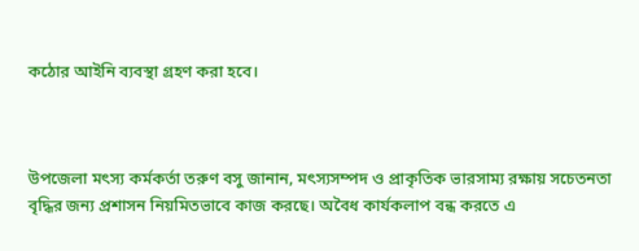কঠোর আইনি ব্যবস্থা গ্রহণ করা হবে।



উপজেলা মৎস্য কর্মকর্তা তরুণ বসু জানান, মৎস্যসম্পদ ও প্রাকৃতিক ভারসাম্য রক্ষায় সচেতনতা বৃদ্ধির জন্য প্রশাসন নিয়মিতভাবে কাজ করছে। অবৈধ কার্যকলাপ বন্ধ করতে এ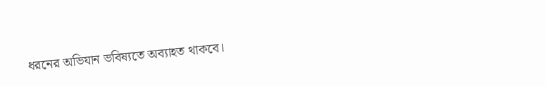ধরনের অভিযান ভবিষ্যতে অব্যাহত থাকবে।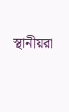স্থানীয়রা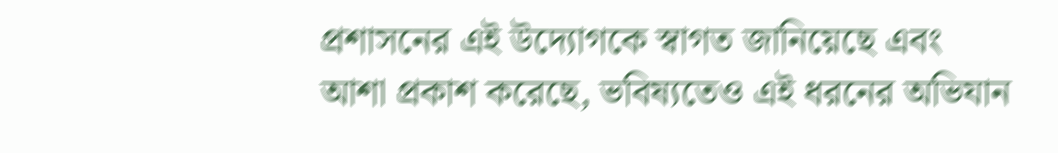প্রশাসনের এই উদ্যোগকে স্বাগত জানিয়েছে এবং আশা প্রকাশ করেছে, ভবিষ্যতেও এই ধরনের অভিযান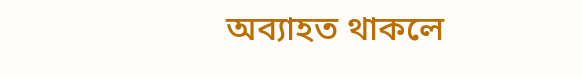অব্যাহত থাকলে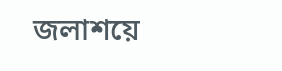জলাশয়ে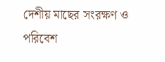দেশীয় মাছের সংরক্ষণ ও পরিবেশ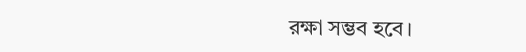রক্ষা সম্ভব হবে।